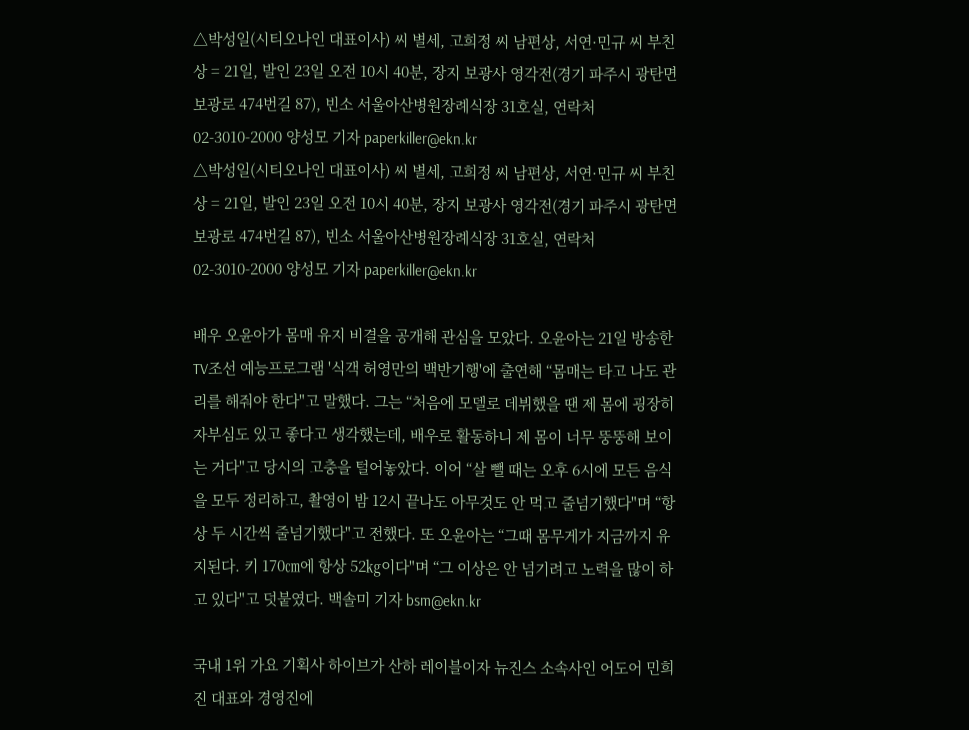△박성일(시티오나인 대표이사) 씨 별세, 고희정 씨 남편상, 서연·민규 씨 부친상 = 21일, 발인 23일 오전 10시 40분, 장지 보광사 영각전(경기 파주시 광탄면 보광로 474번길 87), 빈소 서울아산병원장례식장 31호실, 연락처 02-3010-2000 양성모 기자 paperkiller@ekn.kr
△박성일(시티오나인 대표이사) 씨 별세, 고희정 씨 남편상, 서연·민규 씨 부친상 = 21일, 발인 23일 오전 10시 40분, 장지 보광사 영각전(경기 파주시 광탄면 보광로 474번길 87), 빈소 서울아산병원장례식장 31호실, 연락처 02-3010-2000 양성모 기자 paperkiller@ekn.kr

배우 오윤아가 몸매 유지 비결을 공개해 관심을 모았다. 오윤아는 21일 방송한 TV조선 예능프로그램 '식객 허영만의 백반기행'에 출연해 “몸매는 타고 나도 관리를 해줘야 한다"고 말했다. 그는 “처음에 모델로 데뷔했을 땐 제 몸에 굉장히 자부심도 있고 좋다고 생각했는데, 배우로 활동하니 제 몸이 너무 뚱뚱해 보이는 거다"고 당시의 고충을 털어놓았다. 이어 “살 뺄 때는 오후 6시에 모든 음식을 모두 정리하고, 촬영이 밤 12시 끝나도 아무것도 안 먹고 줄넘기했다"며 “항상 두 시간씩 줄넘기했다"고 전했다. 또 오윤아는 “그때 몸무게가 지금까지 유지된다. 키 170㎝에 항상 52㎏이다"며 “그 이상은 안 넘기려고 노력을 많이 하고 있다"고 덧붙였다. 백솔미 기자 bsm@ekn.kr

국내 1위 가요 기획사 하이브가 산하 레이블이자 뉴진스 소속사인 어도어 민희진 대표와 경영진에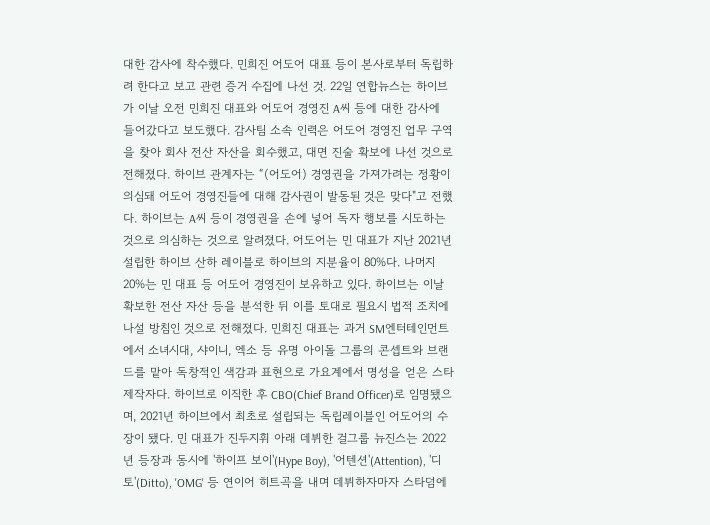대한 감사에 착수했다. 민희진 어도어 대표 등이 본사로부터 독립하려 한다고 보고 관련 증거 수집에 나선 것. 22일 연합뉴스는 하이브가 이날 오전 민희진 대표와 어도어 경영진 A씨 등에 대한 감사에 들어갔다고 보도했다. 감사팀 소속 인력은 어도어 경영진 업무 구역을 찾아 회사 전산 자산을 회수했고, 대면 진술 확보에 나선 것으로 전해졌다. 하이브 관계자는 “(어도어) 경영권을 가져가려는 정황이 의심돼 어도어 경영진들에 대해 감사권이 발동된 것은 맞다"고 전했다. 하이브는 A씨 등이 경영권을 손에 넣어 독자 행보를 시도하는 것으로 의심하는 것으로 알려졌다. 어도어는 민 대표가 지난 2021년 설립한 하이브 산하 레이블로 하이브의 지분율이 80%다. 나머지 20%는 민 대표 등 어도어 경영진이 보유하고 있다. 하이브는 이날 확보한 전산 자산 등을 분석한 뒤 이를 토대로 필요시 법적 조치에 나설 방침인 것으로 전해졌다. 민희진 대표는 과거 SM엔터테인먼트에서 소녀시대, 샤이니, 엑소 등 유명 아이돌 그룹의 콘셉트와 브랜드를 맡아 독창적인 색감과 표현으로 가요계에서 명성을 얻은 스타 제작자다. 하이브로 이직한 후 CBO(Chief Brand Officer)로 임명됐으며, 2021년 하이브에서 최초로 설립되는 독립레이블인 어도어의 수장이 됐다. 민 대표가 진두지휘 아래 데뷔한 걸그룹 뉴진스는 2022년 등장과 동시에 '하이프 보이'(Hype Boy), '어텐션'(Attention), '디토'(Ditto), 'OMG' 등 연이어 히트곡을 내며 데뷔하자마자 스타덤에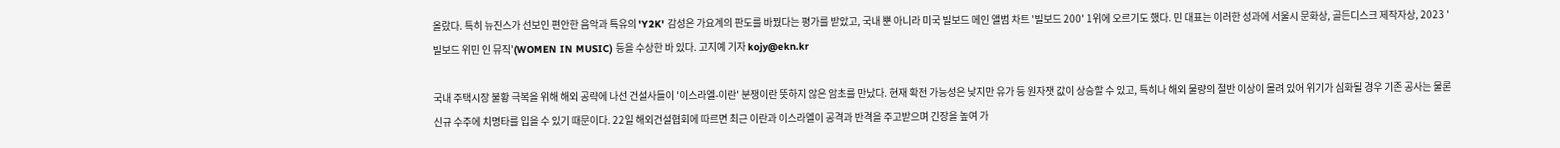올랐다. 특히 뉴진스가 선보인 편안한 음악과 특유의 'Y2K' 감성은 가요계의 판도를 바꿨다는 평가를 받았고, 국내 뿐 아니라 미국 빌보드 메인 앨범 차트 '빌보드 200' 1위에 오르기도 했다. 민 대표는 이러한 성과에 서울시 문화상, 골든디스크 제작자상, 2023 '빌보드 위민 인 뮤직'(WOMEN IN MUSIC) 등을 수상한 바 있다. 고지예 기자 kojy@ekn.kr

국내 주택시장 불황 극복을 위해 해외 공략에 나선 건설사들이 '이스라엘-이란' 분쟁이란 뜻하지 않은 암초를 만났다. 현재 확전 가능성은 낮지만 유가 등 원자잿 값이 상승할 수 있고, 특히나 해외 물량의 절반 이상이 몰려 있어 위기가 심화될 경우 기존 공사는 물론 신규 수주에 치명타를 입을 수 있기 때문이다. 22일 해외건설협회에 따르면 최근 이란과 이스라엘이 공격과 반격을 주고받으며 긴장을 높여 가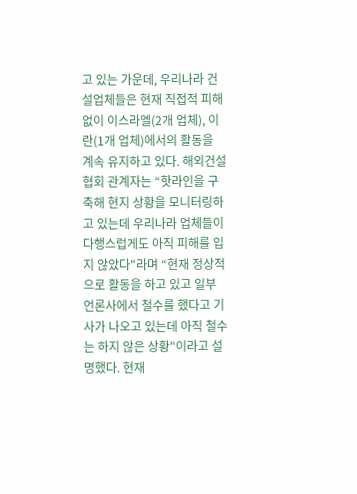고 있는 가운데, 우리나라 건설업체들은 현재 직접적 피해없이 이스라엘(2개 업체), 이란(1개 업체)에서의 활동을 계속 유지하고 있다. 해외건설협회 관계자는 “핫라인을 구축해 현지 상황을 모니터링하고 있는데 우리나라 업체들이 다행스럽게도 아직 피해를 입지 않았다"라며 “현재 정상적으로 활동을 하고 있고 일부 언론사에서 철수를 했다고 기사가 나오고 있는데 아직 철수는 하지 않은 상황"이라고 설명했다. 현재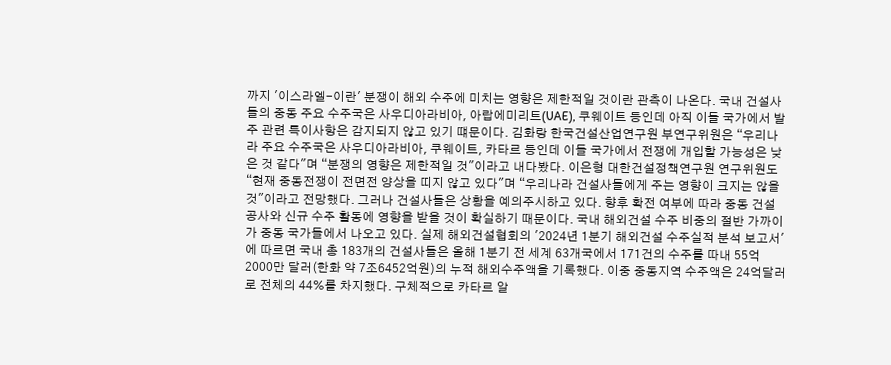까지 '이스라엘-이란' 분쟁이 해외 수주에 미치는 영향은 제한적일 것이란 관측이 나온다. 국내 건설사들의 중동 주요 수주국은 사우디아라비아, 아랍에미리트(UAE), 쿠웨이트 등인데 아직 이들 국가에서 발주 관련 특이사항은 감지되지 않고 있기 떄문이다. 김화랑 한국건설산업연구원 부연구위원은 “우리나라 주요 수주국은 사우디아라비아, 쿠웨이트, 카타르 등인데 이들 국가에서 전쟁에 개입할 가능성은 낮은 것 같다"며 “분쟁의 영향은 제한적일 것"이라고 내다봤다. 이은형 대한건설정책연구원 연구위원도 “현재 중동전쟁이 전면전 양상을 띠지 않고 있다"며 “우리나라 건설사들에게 주는 영향이 크지는 않을 것"이라고 전망했다. 그러나 건설사들은 상황을 예의주시하고 있다. 향후 확전 여부에 따라 중동 건설 공사와 신규 수주 활동에 영향을 받을 것이 확실하기 때문이다. 국내 해외건설 수주 비중의 절반 가까이가 중동 국가들에서 나오고 있다. 실제 해외건설협회의 '2024년 1분기 해외건설 수주실적 분석 보고서'에 따르면 국내 총 183개의 건설사들은 올해 1분기 전 세계 63개국에서 171건의 수주를 따내 55억2000만 달러(한화 약 7조6452억원)의 누적 해외수주액을 기록했다. 이중 중동지역 수주액은 24억달러로 전체의 44%를 차지했다. 구체적으로 카타르 알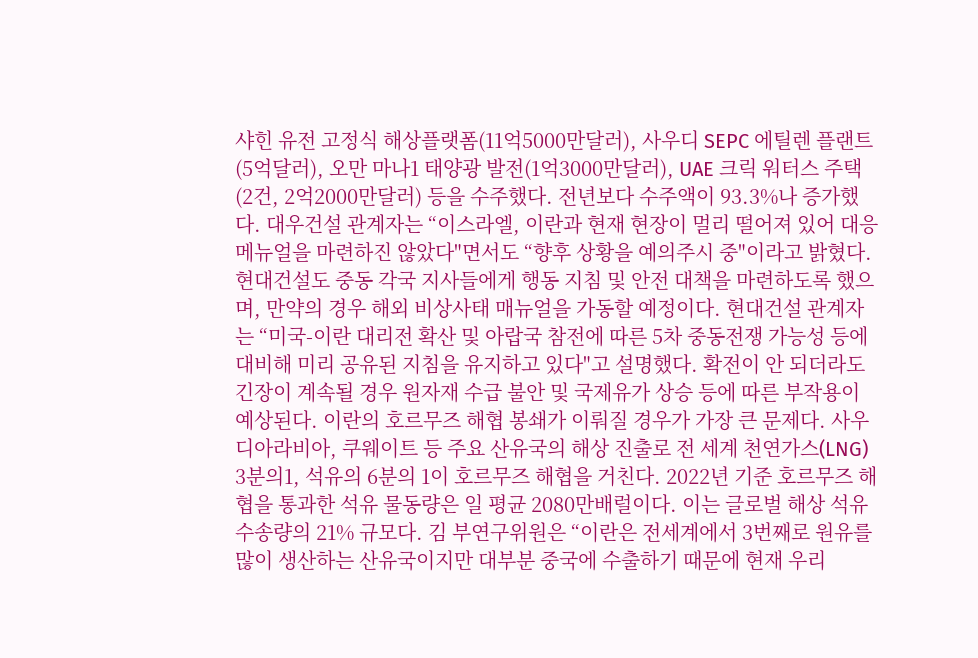샤힌 유전 고정식 해상플랫폼(11억5000만달러), 사우디 SEPC 에틸렌 플랜트(5억달러), 오만 마나1 태양광 발전(1억3000만달러), UAE 크릭 워터스 주택(2건, 2억2000만달러) 등을 수주했다. 전년보다 수주액이 93.3%나 증가했다. 대우건설 관계자는 “이스라엘, 이란과 현재 현장이 멀리 떨어져 있어 대응 메뉴얼을 마련하진 않았다"면서도 “향후 상황을 예의주시 중"이라고 밝혔다. 현대건설도 중동 각국 지사들에게 행동 지침 및 안전 대책을 마련하도록 했으며, 만약의 경우 해외 비상사태 매뉴얼을 가동할 예정이다. 현대건설 관계자는 “미국-이란 대리전 확산 및 아랍국 참전에 따른 5차 중동전쟁 가능성 등에 대비해 미리 공유된 지침을 유지하고 있다"고 설명했다. 확전이 안 되더라도 긴장이 계속될 경우 원자재 수급 불안 및 국제유가 상승 등에 따른 부작용이 예상된다. 이란의 호르무즈 해협 봉쇄가 이뤄질 경우가 가장 큰 문제다. 사우디아라비아, 쿠웨이트 등 주요 산유국의 해상 진출로 전 세계 천연가스(LNG) 3분의1, 석유의 6분의 1이 호르무즈 해협을 거친다. 2022년 기준 호르무즈 해협을 통과한 석유 물동량은 일 평균 2080만배럴이다. 이는 글로벌 해상 석유 수송량의 21% 규모다. 김 부연구위원은 “이란은 전세계에서 3번째로 원유를 많이 생산하는 산유국이지만 대부분 중국에 수출하기 때문에 현재 우리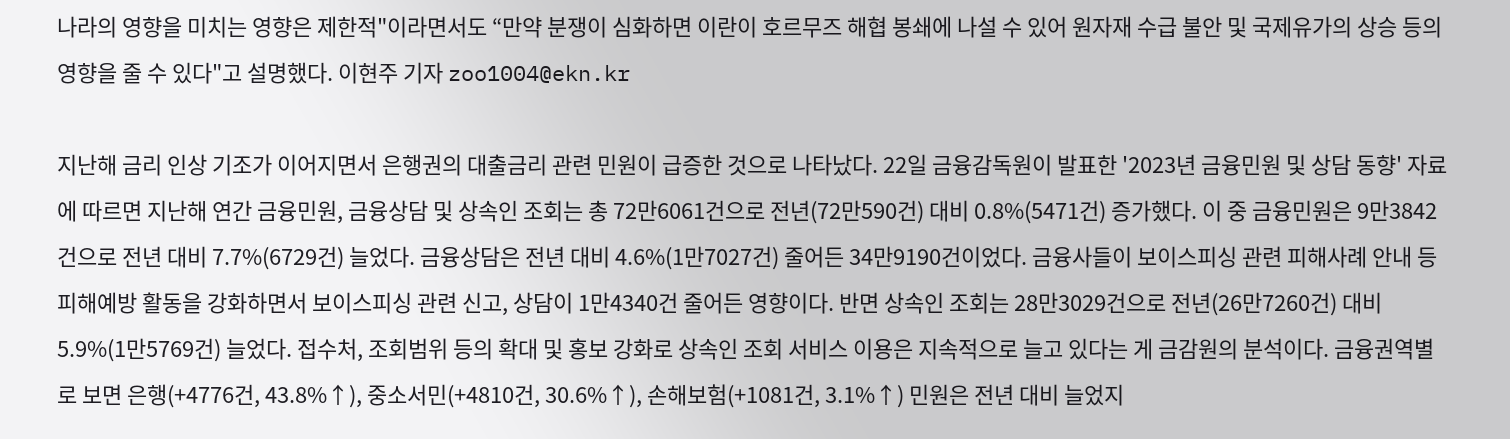나라의 영향을 미치는 영향은 제한적"이라면서도 “만약 분쟁이 심화하면 이란이 호르무즈 해협 봉쇄에 나설 수 있어 원자재 수급 불안 및 국제유가의 상승 등의 영향을 줄 수 있다"고 설명했다. 이현주 기자 zoo1004@ekn.kr

지난해 금리 인상 기조가 이어지면서 은행권의 대출금리 관련 민원이 급증한 것으로 나타났다. 22일 금융감독원이 발표한 '2023년 금융민원 및 상담 동향' 자료에 따르면 지난해 연간 금융민원, 금융상담 및 상속인 조회는 총 72만6061건으로 전년(72만590건) 대비 0.8%(5471건) 증가했다. 이 중 금융민원은 9만3842건으로 전년 대비 7.7%(6729건) 늘었다. 금융상담은 전년 대비 4.6%(1만7027건) 줄어든 34만9190건이었다. 금융사들이 보이스피싱 관련 피해사례 안내 등 피해예방 활동을 강화하면서 보이스피싱 관련 신고, 상담이 1만4340건 줄어든 영향이다. 반면 상속인 조회는 28만3029건으로 전년(26만7260건) 대비 5.9%(1만5769건) 늘었다. 접수처, 조회범위 등의 확대 및 홍보 강화로 상속인 조회 서비스 이용은 지속적으로 늘고 있다는 게 금감원의 분석이다. 금융권역별로 보면 은행(+4776건, 43.8%↑), 중소서민(+4810건, 30.6%↑), 손해보험(+1081건, 3.1%↑) 민원은 전년 대비 늘었지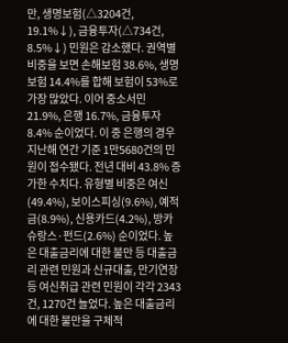만, 생명보험(△3204건, 19.1%↓), 금융투자(△734건, 8.5%↓) 민원은 감소했다. 권역별 비중을 보면 손해보험 38.6%, 생명보험 14.4%를 합해 보험이 53%로 가장 많았다. 이어 중소서민 21.9%, 은행 16.7%, 금융투자 8.4% 순이었다. 이 중 은행의 경우 지난해 연간 기준 1만5680건의 민원이 접수됐다. 전년 대비 43.8% 증가한 수치다. 유형별 비중은 여신(49.4%), 보이스피싱(9.6%), 예적금(8.9%), 신용카드(4.2%), 방카슈랑스·펀드(2.6%) 순이었다. 높은 대출금리에 대한 불만 등 대출금리 관련 민원과 신규대출, 만기연장 등 여신취급 관련 민원이 각각 2343건, 1270건 늘었다. 높은 대출금리에 대한 불만을 구체적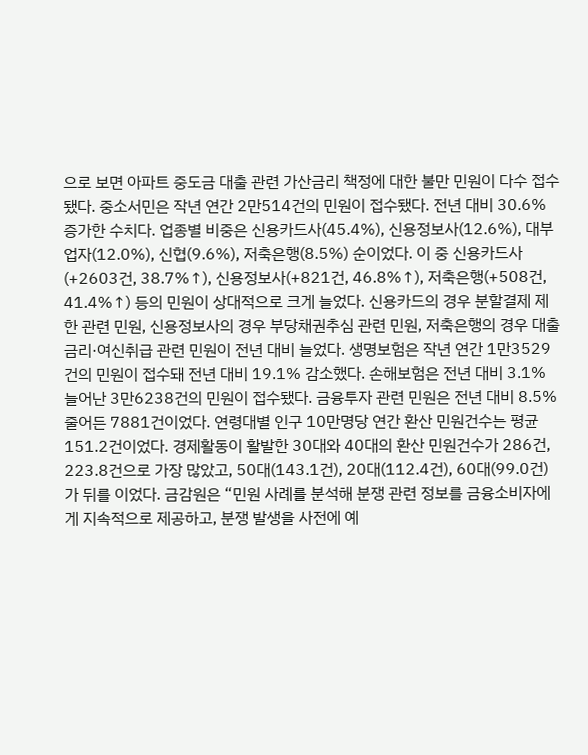으로 보면 아파트 중도금 대출 관련 가산금리 책정에 대한 불만 민원이 다수 접수됐다. 중소서민은 작년 연간 2만514건의 민원이 접수됐다. 전년 대비 30.6% 증가한 수치다. 업종별 비중은 신용카드사(45.4%), 신용정보사(12.6%), 대부업자(12.0%), 신협(9.6%), 저축은행(8.5%) 순이었다. 이 중 신용카드사(+2603건, 38.7%↑), 신용정보사(+821건, 46.8%↑), 저축은행(+508건, 41.4%↑) 등의 민원이 상대적으로 크게 늘었다. 신용카드의 경우 분할결제 제한 관련 민원, 신용정보사의 경우 부당채권추심 관련 민원, 저축은행의 경우 대출금리·여신취급 관련 민원이 전년 대비 늘었다. 생명보험은 작년 연간 1만3529건의 민원이 접수돼 전년 대비 19.1% 감소했다. 손해보험은 전년 대비 3.1% 늘어난 3만6238건의 민원이 접수됐다. 금융투자 관련 민원은 전년 대비 8.5% 줄어든 7881건이었다. 연령대별 인구 10만명당 연간 환산 민원건수는 평균 151.2건이었다. 경제활동이 활발한 30대와 40대의 환산 민원건수가 286건, 223.8건으로 가장 많았고, 50대(143.1건), 20대(112.4건), 60대(99.0건)가 뒤를 이었다. 금감원은 “민원 사례를 분석해 분쟁 관련 정보를 금융소비자에게 지속적으로 제공하고, 분쟁 발생을 사전에 예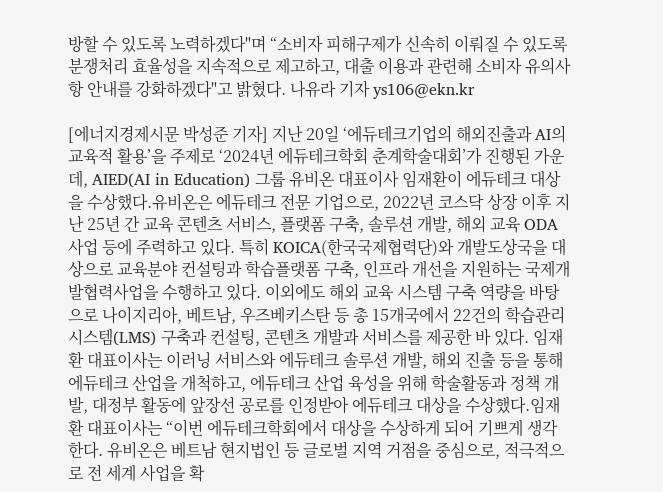방할 수 있도록 노력하겠다"며 “소비자 피해구제가 신속히 이뤄질 수 있도록 분쟁처리 효율성을 지속적으로 제고하고, 대출 이용과 관련해 소비자 유의사항 안내를 강화하겠다"고 밝혔다. 나유라 기자 ys106@ekn.kr

[에너지경제시문 박성준 기자] 지난 20일 ‘에듀테크기업의 해외진출과 AI의 교육적 활용’을 주제로 ‘2024년 에듀테크학회 춘계학술대회’가 진행된 가운데, AIED(AI in Education) 그룹 유비온 대표이사 임재환이 에듀테크 대상을 수상했다.유비온은 에듀테크 전문 기업으로, 2022년 코스닥 상장 이후 지난 25년 간 교육 콘텐츠 서비스, 플랫폼 구축, 솔루션 개발, 해외 교육 ODA사업 등에 주력하고 있다. 특히 KOICA(한국국제협력단)와 개발도상국을 대상으로 교육분야 컨설팅과 학습플랫폼 구축, 인프라 개선을 지원하는 국제개발협력사업을 수행하고 있다. 이외에도 해외 교육 시스템 구축 역량을 바탕으로 나이지리아, 베트남, 우즈베키스탄 등 총 15개국에서 22건의 학습관리시스템(LMS) 구축과 컨설팅, 콘텐츠 개발과 서비스를 제공한 바 있다. 임재환 대표이사는 이러닝 서비스와 에듀테크 솔루션 개발, 해외 진출 등을 통해 에듀테크 산업을 개척하고, 에듀테크 산업 육성을 위해 학술활동과 정책 개발, 대정부 활동에 앞장선 공로를 인정받아 에듀테크 대상을 수상했다.임재환 대표이사는 “이번 에듀테크학회에서 대상을 수상하게 되어 기쁘게 생각한다. 유비온은 베트남 현지법인 등 글로벌 지역 거점을 중심으로, 적극적으로 전 세계 사업을 확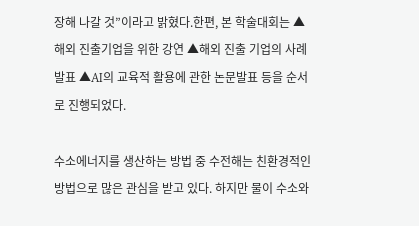장해 나갈 것”이라고 밝혔다.한편, 본 학술대회는 ▲해외 진출기업을 위한 강연 ▲해외 진출 기업의 사례발표 ▲AI의 교육적 활용에 관한 논문발표 등을 순서로 진행되었다.

수소에너지를 생산하는 방법 중 수전해는 친환경적인 방법으로 많은 관심을 받고 있다. 하지만 물이 수소와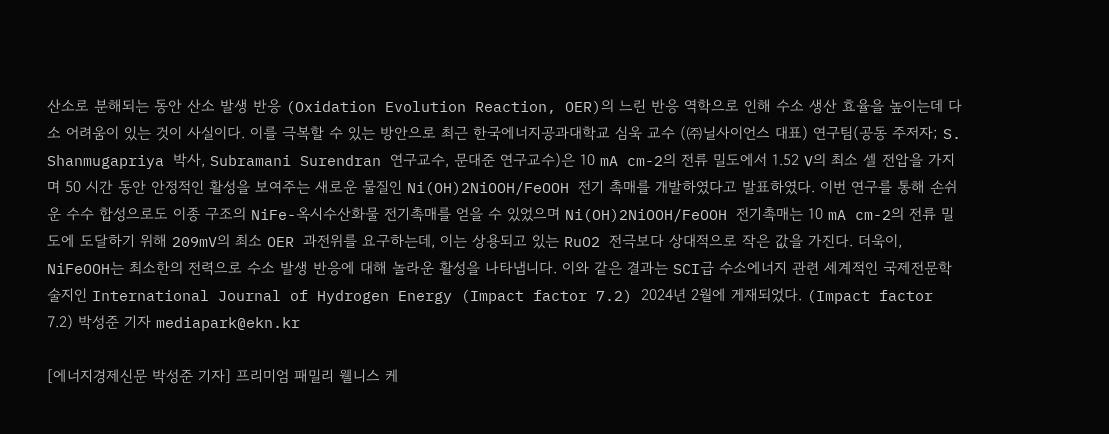산소로 분해되는 동안 산소 발생 반응 (Oxidation Evolution Reaction, OER)의 느린 반응 역학으로 인해 수소 생산 효율을 높이는데 다소 어려움이 있는 것이 사실이다. 이를 극복할 수 있는 방안으로 최근 한국에너지공과대학교 심욱 교수 (㈜닐사이언스 대표) 연구팀(공동 주저자; S. Shanmugapriya 박사, Subramani Surendran 연구교수, 문대준 연구교수)은 10 mA cm-2의 전류 밀도에서 1.52 V의 최소 셀 전압을 가지며 50 시간 동안 안정적인 활성을 보여주는 새로운 물질인 Ni(OH)2NiOOH/FeOOH 전기 촉매를 개발하였다고 발표하였다. 이번 연구를 통해 손쉬운 수수 합성으로도 이종 구조의 NiFe-옥시수산화물 전기촉매를 얻을 수 있었으며 Ni(OH)2NiOOH/FeOOH 전기촉매는 10 mA cm-2의 전류 밀도에 도달하기 위해 209mV의 최소 OER 과전위를 요구하는데, 이는 상용되고 있는 RuO2 전극보다 상대적으로 작은 값을 가진다. 더욱이, NiFeOOH는 최소한의 전력으로 수소 발생 반응에 대해 놀라운 활성을 나타냅니다. 이와 같은 결과는 SCI급 수소에너지 관련 세계적인 국제전문학술지인 International Journal of Hydrogen Energy (Impact factor 7.2) 2024년 2월에 게재되었다. (Impact factor 7.2) 박성준 기자 mediapark@ekn.kr

[에너지경제신문 박성준 기자] 프리미엄 패밀리 웰니스 케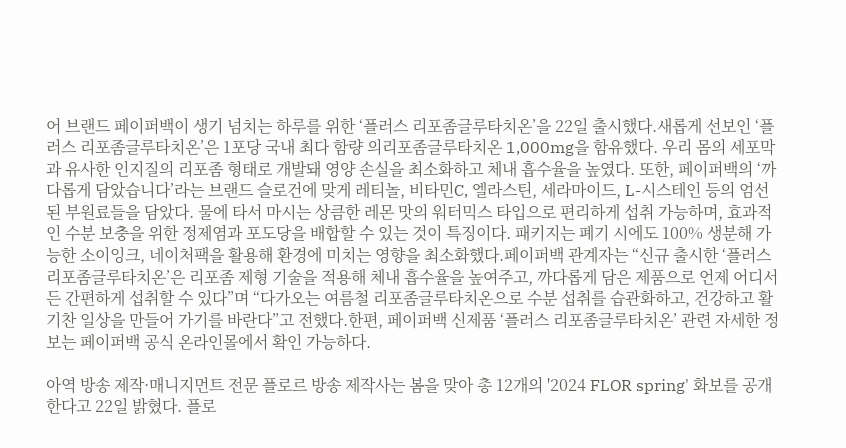어 브랜드 페이퍼백이 생기 넘치는 하루를 위한 ‘플러스 리포좀글루타치온’을 22일 출시했다.새롭게 선보인 ‘플러스 리포좀글루타치온’은 1포당 국내 최다 함량 의리포좀글루타치온 1,000mg을 함유했다. 우리 몸의 세포막과 유사한 인지질의 리포좀 형태로 개발돼 영양 손실을 최소화하고 체내 흡수율을 높였다. 또한, 페이퍼백의 ‘까다롭게 담았습니다’라는 브랜드 슬로건에 맞게 레티놀, 비타민C, 엘라스틴, 세라마이드, L-시스테인 등의 엄선된 부원료들을 담았다. 물에 타서 마시는 상큼한 레몬 맛의 워터믹스 타입으로 편리하게 섭취 가능하며, 효과적인 수분 보충을 위한 정제염과 포도당을 배합할 수 있는 것이 특징이다. 패키지는 폐기 시에도 100% 생분해 가능한 소이잉크, 네이처팩을 활용해 환경에 미치는 영향을 최소화했다.페이퍼백 관계자는 “신규 출시한 ‘플러스 리포좀글루타치온’은 리포좀 제형 기술을 적용해 체내 흡수율을 높여주고, 까다롭게 담은 제품으로 언제 어디서든 간편하게 섭취할 수 있다”며 “다가오는 여름철 리포좀글루타치온으로 수분 섭취를 습관화하고, 건강하고 활기찬 일상을 만들어 가기를 바란다”고 전했다.한편, 페이퍼백 신제품 ‘플러스 리포좀글루타치온’ 관련 자세한 정보는 페이퍼백 공식 온라인몰에서 확인 가능하다.

아역 방송 제작·매니지먼트 전문 플로르 방송 제작사는 봄을 맞아 총 12개의 '2024 FLOR spring' 화보를 공개한다고 22일 밝혔다. 플로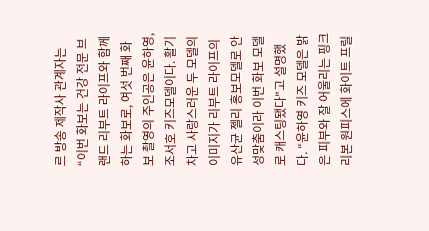르 방송 제작사 관계자는 “이번 화보는 건강 전문 브랜드 리부트 라이프와 함께하는 화보로, 여섯 번째 화보 촬영의 주인공은 윤하영, 조서호 키즈모델이다. 활기차고 사랑스러운 두 모델의 이미지가 리부트 라이프의 유산균 젤리 홍보모델로 안성맞춤이라 이번 화보 모델로 캐스팅됐다"고 설명했다. “윤하영 키즈 모델은 밝은 피부와 잘 어울리는 핑크 리본 원피스에 화이트 프릴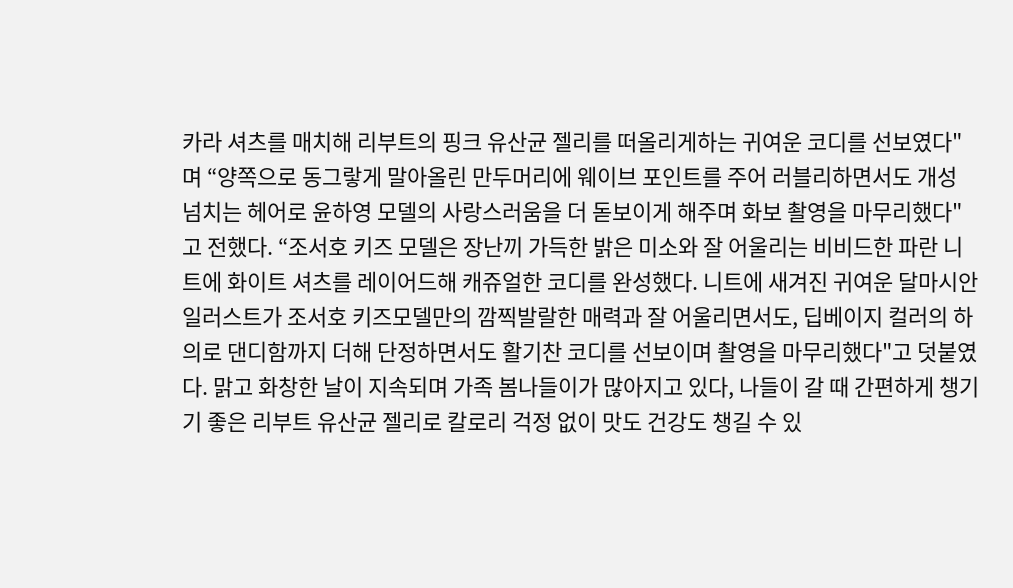카라 셔츠를 매치해 리부트의 핑크 유산균 젤리를 떠올리게하는 귀여운 코디를 선보였다"며 “양쪽으로 동그랗게 말아올린 만두머리에 웨이브 포인트를 주어 러블리하면서도 개성 넘치는 헤어로 윤하영 모델의 사랑스러움을 더 돋보이게 해주며 화보 촬영을 마무리했다"고 전했다. “조서호 키즈 모델은 장난끼 가득한 밝은 미소와 잘 어울리는 비비드한 파란 니트에 화이트 셔츠를 레이어드해 캐쥬얼한 코디를 완성했다. 니트에 새겨진 귀여운 달마시안 일러스트가 조서호 키즈모델만의 깜찍발랄한 매력과 잘 어울리면서도, 딥베이지 컬러의 하의로 댄디함까지 더해 단정하면서도 활기찬 코디를 선보이며 촬영을 마무리했다"고 덧붙였다. 맑고 화창한 날이 지속되며 가족 봄나들이가 많아지고 있다, 나들이 갈 때 간편하게 챙기기 좋은 리부트 유산균 젤리로 칼로리 걱정 없이 맛도 건강도 챙길 수 있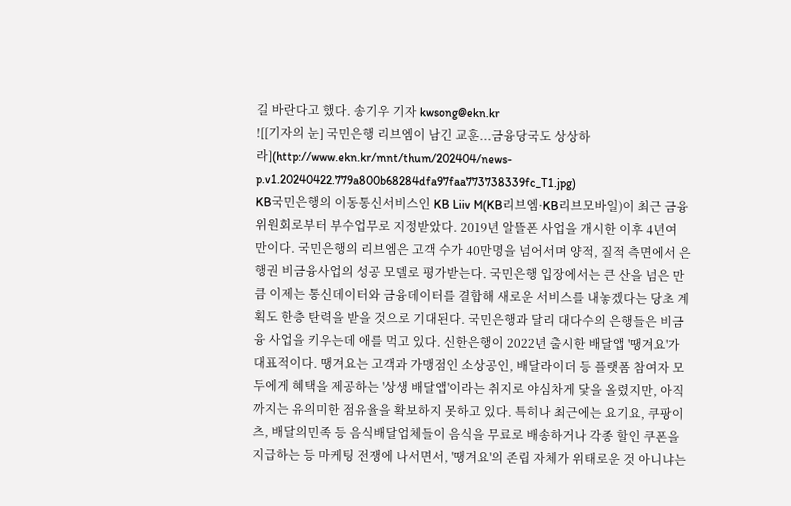길 바란다고 했다. 송기우 기자 kwsong@ekn.kr
![[기자의 눈] 국민은행 리브엠이 남긴 교훈...금융당국도 상상하라](http://www.ekn.kr/mnt/thum/202404/news-p.v1.20240422.779a800b68284dfa97faa773738339fc_T1.jpg)
KB국민은행의 이동통신서비스인 KB Liiv M(KB리브엠·KB리브모바일)이 최근 금융위원회로부터 부수업무로 지정받았다. 2019년 알뜰폰 사업을 개시한 이후 4년여 만이다. 국민은행의 리브엠은 고객 수가 40만명을 넘어서며 양적, 질적 측면에서 은행권 비금융사업의 성공 모델로 평가받는다. 국민은행 입장에서는 큰 산을 넘은 만큼 이제는 통신데이터와 금융데이터를 결합해 새로운 서비스를 내놓겠다는 당초 계획도 한층 탄력을 받을 것으로 기대된다. 국민은행과 달리 대다수의 은행들은 비금융 사업을 키우는데 애를 먹고 있다. 신한은행이 2022년 출시한 배달앱 '땡겨요'가 대표적이다. 땡겨요는 고객과 가맹점인 소상공인, 배달라이더 등 플랫폼 참여자 모두에게 혜택을 제공하는 '상생 배달앱'이라는 취지로 야심차게 닻을 올렸지만, 아직까지는 유의미한 점유율을 확보하지 못하고 있다. 특히나 최근에는 요기요, 쿠팡이츠, 배달의민족 등 음식배달업체들이 음식을 무료로 배송하거나 각종 할인 쿠폰을 지급하는 등 마케팅 전쟁에 나서면서, '땡겨요'의 존립 자체가 위태로운 것 아니냐는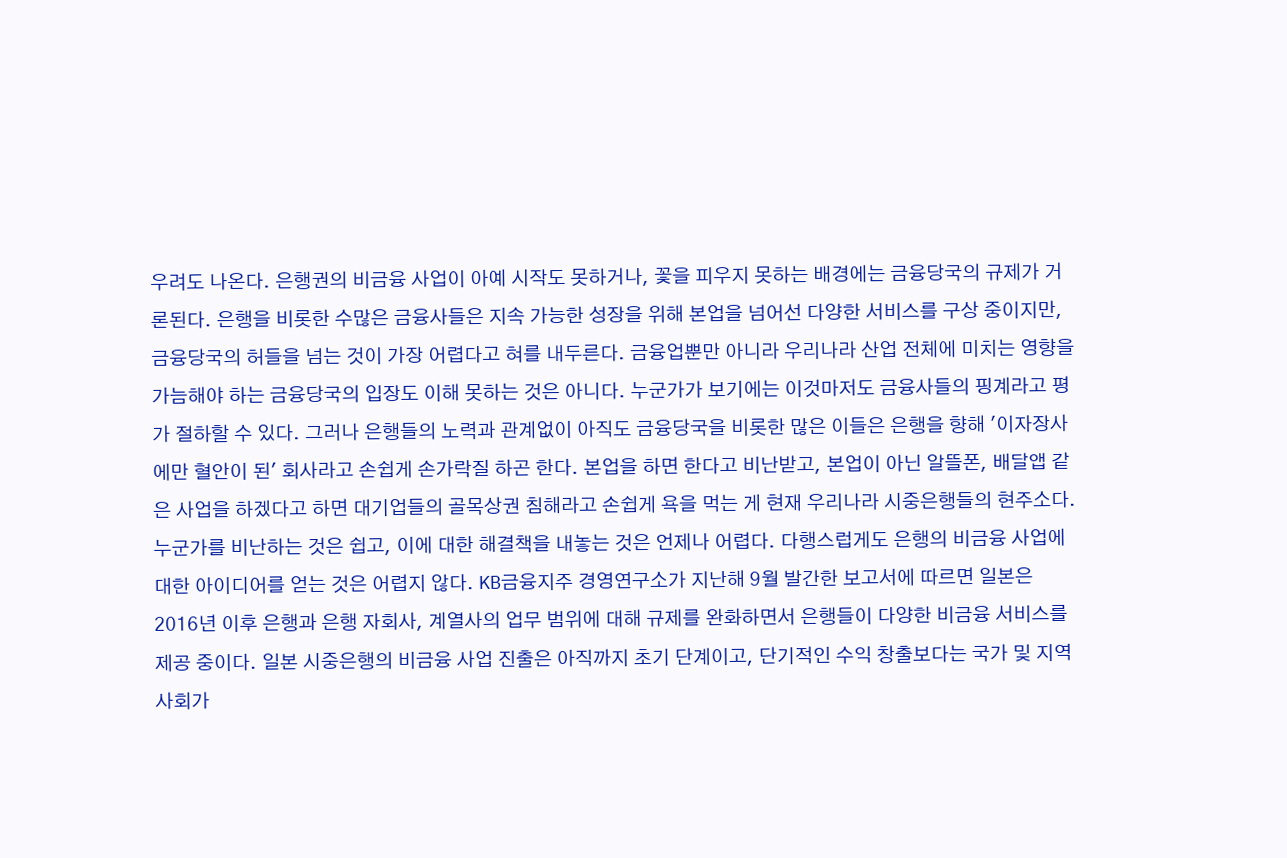우려도 나온다. 은행권의 비금융 사업이 아예 시작도 못하거나, 꽃을 피우지 못하는 배경에는 금융당국의 규제가 거론된다. 은행을 비롯한 수많은 금융사들은 지속 가능한 성장을 위해 본업을 넘어선 다양한 서비스를 구상 중이지만, 금융당국의 허들을 넘는 것이 가장 어렵다고 혀를 내두른다. 금융업뿐만 아니라 우리나라 산업 전체에 미치는 영향을 가늠해야 하는 금융당국의 입장도 이해 못하는 것은 아니다. 누군가가 보기에는 이것마저도 금융사들의 핑계라고 평가 절하할 수 있다. 그러나 은행들의 노력과 관계없이 아직도 금융당국을 비롯한 많은 이들은 은행을 향해 '이자장사에만 혈안이 된' 회사라고 손쉽게 손가락질 하곤 한다. 본업을 하면 한다고 비난받고, 본업이 아닌 알뜰폰, 배달앱 같은 사업을 하겠다고 하면 대기업들의 골목상권 침해라고 손쉽게 욕을 먹는 게 현재 우리나라 시중은행들의 현주소다. 누군가를 비난하는 것은 쉽고, 이에 대한 해결책을 내놓는 것은 언제나 어렵다. 다행스럽게도 은행의 비금융 사업에 대한 아이디어를 얻는 것은 어렵지 않다. KB금융지주 경영연구소가 지난해 9월 발간한 보고서에 따르면 일본은 2016년 이후 은행과 은행 자회사, 계열사의 업무 범위에 대해 규제를 완화하면서 은행들이 다양한 비금융 서비스를 제공 중이다. 일본 시중은행의 비금융 사업 진출은 아직까지 초기 단계이고, 단기적인 수익 창출보다는 국가 및 지역사회가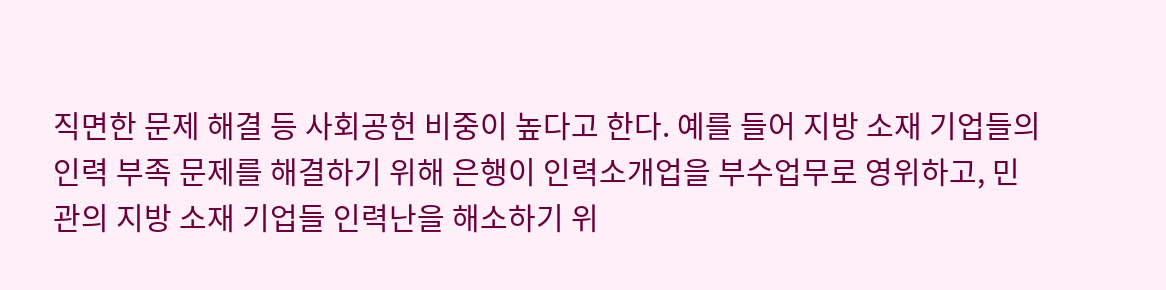직면한 문제 해결 등 사회공헌 비중이 높다고 한다. 예를 들어 지방 소재 기업들의 인력 부족 문제를 해결하기 위해 은행이 인력소개업을 부수업무로 영위하고, 민관의 지방 소재 기업들 인력난을 해소하기 위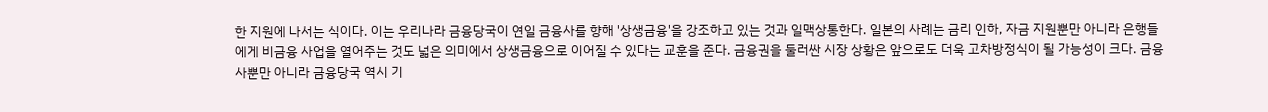한 지원에 나서는 식이다. 이는 우리나라 금융당국이 연일 금융사를 향해 '상생금융'을 강조하고 있는 것과 일맥상통한다. 일본의 사례는 금리 인하, 자금 지원뿐만 아니라 은행들에게 비금융 사업을 열어주는 것도 넓은 의미에서 상생금융으로 이어질 수 있다는 교훈을 준다. 금융권을 둘러싼 시장 상황은 앞으로도 더욱 고차방정식이 될 가능성이 크다. 금융사뿐만 아니라 금융당국 역시 기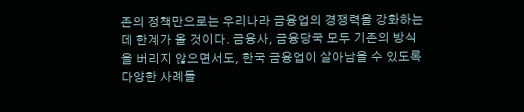존의 정책만으로는 우리나라 금융업의 경쟁력을 강화하는데 한계가 올 것이다. 금융사, 금융당국 모두 기존의 방식을 버리지 않으면서도, 한국 금융업이 살아남을 수 있도록 다양한 사례들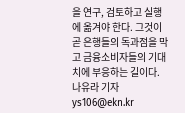을 연구, 검토하고 실행에 옮겨야 한다. 그것이 곧 은행들의 독과점을 막고 금융소비자들의 기대치에 부응하는 길이다. 나유라 기자 ys106@ekn.kr